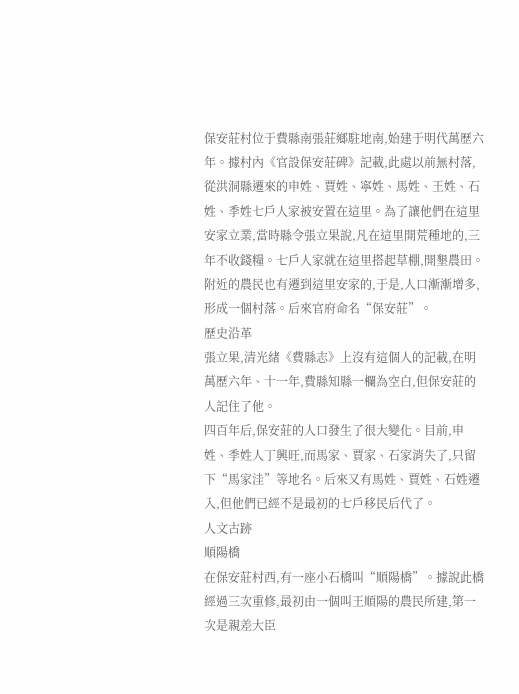保安莊村位于費縣南張莊鄉駐地南,始建于明代萬歷六年。據村內《官設保安莊碑》記載,此處以前無村落,從洪洞縣遷來的申姓、賈姓、寧姓、馬姓、王姓、石姓、季姓七戶人家被安置在這里。為了讓他們在這里安家立業,當時縣令張立果說,凡在這里開荒種地的,三年不收錢糧。七戶人家就在這里搭起草棚,開墾農田。附近的農民也有遷到這里安家的,于是,人口漸漸增多,形成一個村落。后來官府命名“保安莊”。
歷史沿革
張立果,清光緒《費縣志》上沒有這個人的記載,在明萬歷六年、十一年,費縣知縣一欄為空白,但保安莊的人記住了他。
四百年后,保安莊的人口發生了很大變化。目前,申姓、季姓人丁興旺,而馬家、賈家、石家消失了,只留下“馬家洼”等地名。后來又有馬姓、賈姓、石姓遷入,但他們已經不是最初的七戶移民后代了。
人文古跡
順陽橋
在保安莊村西,有一座小石橋叫“順陽橋”。據說此橋經過三次重修,最初由一個叫王順陽的農民所建,第一次是親差大臣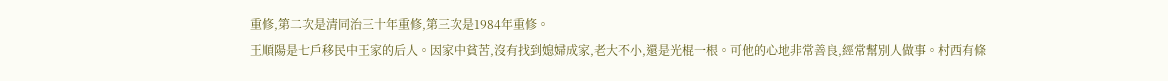重修,第二次是清同治三十年重修,第三次是1984年重修。
王順陽是七戶移民中王家的后人。因家中貧苦,沒有找到媳婦成家,老大不小,還是光棍一根。可他的心地非常善良,經常幫別人做事。村西有條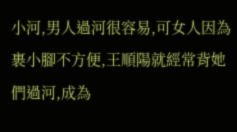小河,男人過河很容易,可女人因為裹小腳不方便,王順陽就經常背她們過河,成為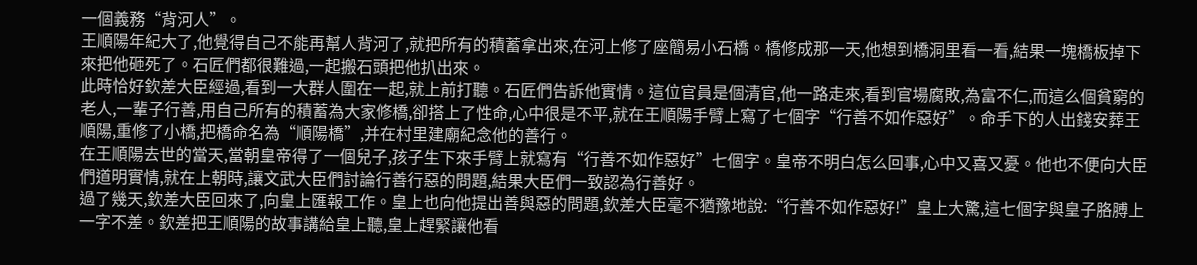一個義務“背河人”。
王順陽年紀大了,他覺得自己不能再幫人背河了,就把所有的積蓄拿出來,在河上修了座簡易小石橋。橋修成那一天,他想到橋洞里看一看,結果一塊橋板掉下來把他砸死了。石匠們都很難過,一起搬石頭把他扒出來。
此時恰好欽差大臣經過,看到一大群人圍在一起,就上前打聽。石匠們告訴他實情。這位官員是個清官,他一路走來,看到官場腐敗,為富不仁,而這么個貧窮的老人,一輩子行善,用自己所有的積蓄為大家修橋,卻搭上了性命,心中很是不平,就在王順陽手臂上寫了七個字“行善不如作惡好”。命手下的人出錢安葬王順陽,重修了小橋,把橋命名為“順陽橋”,并在村里建廟紀念他的善行。
在王順陽去世的當天,當朝皇帝得了一個兒子,孩子生下來手臂上就寫有“行善不如作惡好”七個字。皇帝不明白怎么回事,心中又喜又憂。他也不便向大臣們道明實情,就在上朝時,讓文武大臣們討論行善行惡的問題,結果大臣們一致認為行善好。
過了幾天,欽差大臣回來了,向皇上匯報工作。皇上也向他提出善與惡的問題,欽差大臣毫不猶豫地說:“行善不如作惡好!”皇上大驚,這七個字與皇子胳膊上一字不差。欽差把王順陽的故事講給皇上聽,皇上趕緊讓他看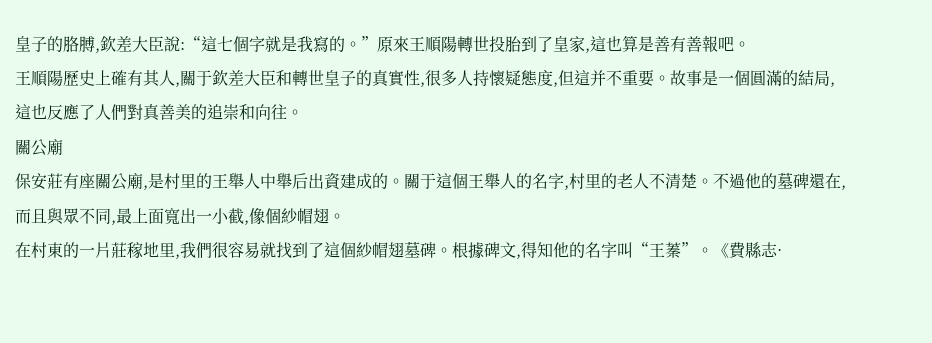皇子的胳膊,欽差大臣說:“這七個字就是我寫的。”原來王順陽轉世投胎到了皇家,這也算是善有善報吧。
王順陽歷史上確有其人,關于欽差大臣和轉世皇子的真實性,很多人持懷疑態度,但這并不重要。故事是一個圓滿的結局,這也反應了人們對真善美的追崇和向往。
關公廟
保安莊有座關公廟,是村里的王舉人中舉后出資建成的。關于這個王舉人的名字,村里的老人不清楚。不過他的墓碑還在,而且與眾不同,最上面寬出一小截,像個紗帽翅。
在村東的一片莊稼地里,我們很容易就找到了這個紗帽翅墓碑。根據碑文,得知他的名字叫“王蓁”。《費縣志·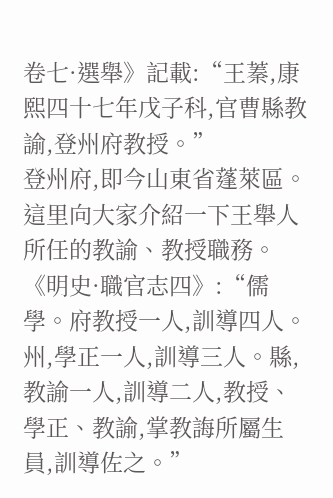卷七·選舉》記載:“王蓁,康熙四十七年戊子科,官曹縣教諭,登州府教授。”
登州府,即今山東省蓬萊區。這里向大家介紹一下王舉人所任的教諭、教授職務。《明史·職官志四》:“儒學。府教授一人,訓導四人。州,學正一人,訓導三人。縣,教諭一人,訓導二人,教授、學正、教諭,掌教誨所屬生員,訓導佐之。”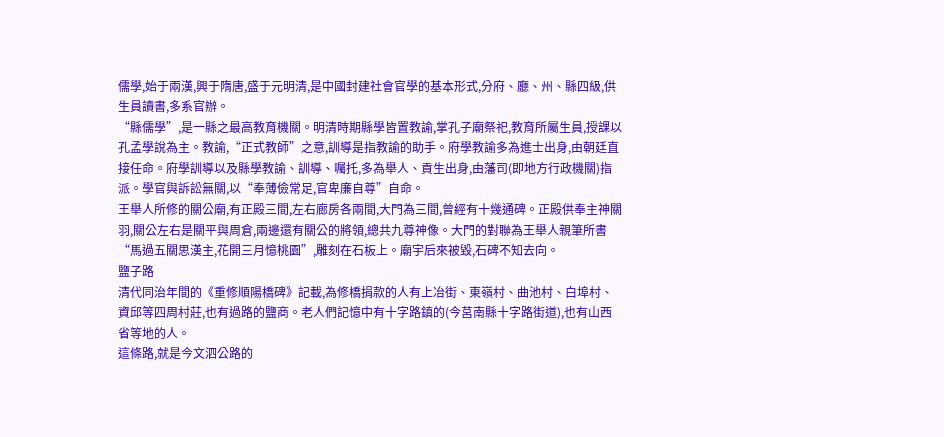儒學,始于兩漢,興于隋唐,盛于元明清,是中國封建社會官學的基本形式,分府、廳、州、縣四級,供生員讀書,多系官辦。
“縣儒學”,是一縣之最高教育機關。明清時期縣學皆置教諭,掌孔子廟祭祀,教育所屬生員,授課以孔孟學說為主。教諭,“正式教師”之意,訓導是指教諭的助手。府學教諭多為進士出身,由朝廷直接任命。府學訓導以及縣學教諭、訓導、囑托,多為舉人、貢生出身,由藩司(即地方行政機關)指派。學官與訴訟無關,以“奉薄儉常足,官卑廉自尊”自命。
王舉人所修的關公廟,有正殿三間,左右廊房各兩間,大門為三間,曾經有十幾通碑。正殿供奉主神關羽,關公左右是關平與周倉,兩邊還有關公的將領,總共九尊神像。大門的對聯為王舉人親筆所書“馬過五關思漢主,花開三月憶桃園”,雕刻在石板上。廟宇后來被毀,石碑不知去向。
鹽子路
清代同治年間的《重修順陽橋碑》記載,為修橋捐款的人有上冶街、東嶺村、曲池村、白埠村、資邱等四周村莊,也有過路的鹽商。老人們記憶中有十字路鎮的(今莒南縣十字路街道),也有山西省等地的人。
這條路,就是今文泗公路的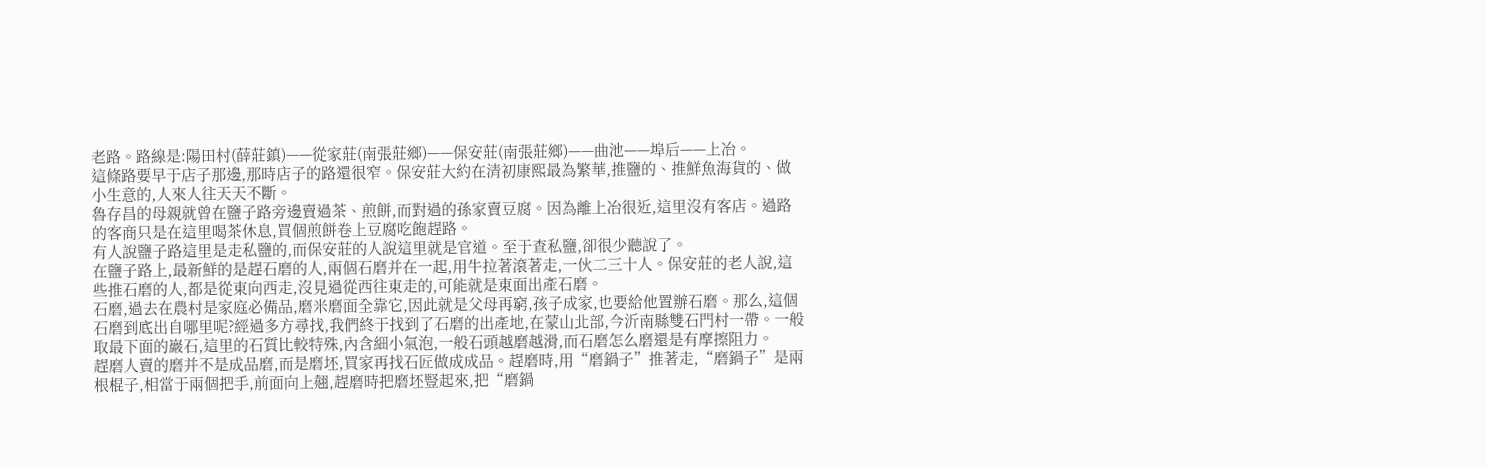老路。路線是:陽田村(薛莊鎮)——從家莊(南張莊鄉)——保安莊(南張莊鄉)——曲池——埠后——上冶。
這條路要早于店子那邊,那時店子的路還很窄。保安莊大約在清初康熙最為繁華,推鹽的、推鮮魚海貨的、做小生意的,人來人往天天不斷。
魯存昌的母親就曾在鹽子路旁邊賣過茶、煎餅,而對過的孫家賣豆腐。因為離上冶很近,這里沒有客店。過路的客商只是在這里喝茶休息,買個煎餅卷上豆腐吃飽趕路。
有人說鹽子路這里是走私鹽的,而保安莊的人說這里就是官道。至于查私鹽,卻很少聽說了。
在鹽子路上,最新鮮的是趕石磨的人,兩個石磨并在一起,用牛拉著滾著走,一伙二三十人。保安莊的老人說,這些推石磨的人,都是從東向西走,沒見過從西往東走的,可能就是東面出產石磨。
石磨,過去在農村是家庭必備品,磨米磨面全靠它,因此就是父母再窮,孩子成家,也要給他置辦石磨。那么,這個石磨到底出自哪里呢?經過多方尋找,我們終于找到了石磨的出產地,在蒙山北部,今沂南縣雙石門村一帶。一般取最下面的巖石,這里的石質比較特殊,內含細小氣泡,一般石頭越磨越滑,而石磨怎么磨還是有摩擦阻力。
趕磨人賣的磨并不是成品磨,而是磨坯,買家再找石匠做成成品。趕磨時,用“磨鍋子”推著走,“磨鍋子”是兩根棍子,相當于兩個把手,前面向上翹,趕磨時把磨坯豎起來,把“磨鍋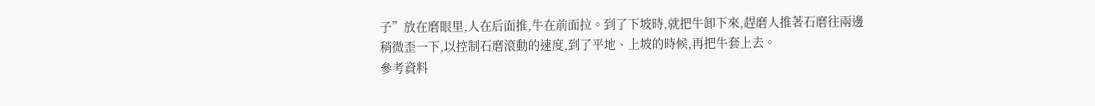子”放在磨眼里,人在后面推,牛在前面拉。到了下坡時,就把牛卸下來,趕磨人推著石磨往兩邊稍微歪一下,以控制石磨滾動的速度,到了平地、上坡的時候,再把牛套上去。
參考資料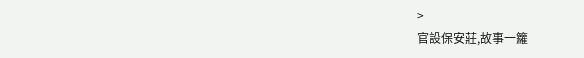>
官設保安莊,故事一籮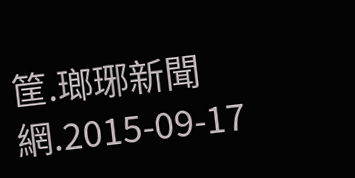筐.瑯琊新聞網.2015-09-17